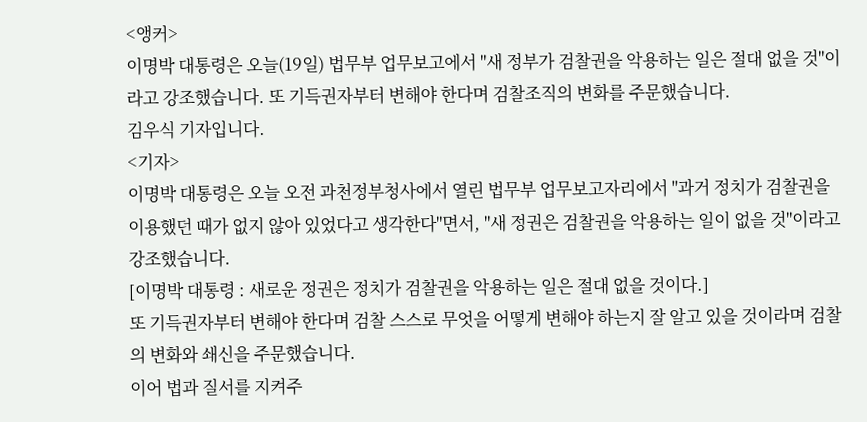<앵커>
이명박 대통령은 오늘(19일) 법무부 업무보고에서 "새 정부가 검찰권을 악용하는 일은 절대 없을 것"이라고 강조했습니다. 또 기득권자부터 변해야 한다며 검찰조직의 변화를 주문했습니다.
김우식 기자입니다.
<기자>
이명박 대통령은 오늘 오전 과천정부청사에서 열린 법무부 업무보고자리에서 "과거 정치가 검찰권을 이용했던 때가 없지 않아 있었다고 생각한다"면서, "새 정권은 검찰권을 악용하는 일이 없을 것"이라고 강조했습니다.
[이명박 대통령 : 새로운 정권은 정치가 검찰권을 악용하는 일은 절대 없을 것이다.]
또 기득권자부터 변해야 한다며 검찰 스스로 무엇을 어떻게 변해야 하는지 잘 알고 있을 것이라며 검찰의 변화와 쇄신을 주문했습니다.
이어 법과 질서를 지켜주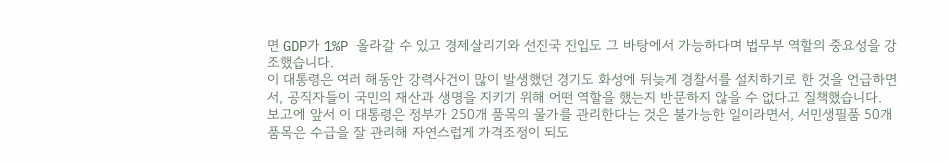면 GDP가 1%P 올라갈 수 있고 경제살리기와 선진국 진입도 그 바탕에서 가능하다며 법무부 역할의 중요성을 강조했습니다.
이 대통령은 여러 해동안 강력사건이 많이 발생했던 경기도 화성에 뒤늦게 경찰서를 설치하기로 한 것을 언급하면서, 공직자들이 국민의 재산과 생명을 지키기 위해 어떤 역할을 했는지 반문하지 않을 수 없다고 질책했습니다.
보고에 앞서 이 대통령은 정부가 250개 품목의 물가를 관리한다는 것은 불가능한 일이라면서, 서민생필품 50개 품목은 수급을 잘 관리해 자연스럽게 가격조정이 되도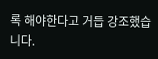록 해야한다고 거듭 강조했습니다.